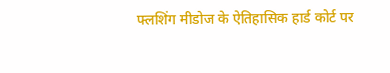फ्लशिंग मीडोज के ऐतिहासिक हार्ड कोर्ट पर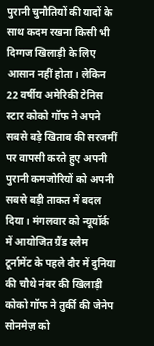पुरानी चुनौतियों की यादों के साथ कदम रखना किसी भी दिग्गज खिलाड़ी के लिए आसान नहीं होता। लेकिन 22 वर्षीय अमेरिकी टेनिस स्टार कोको गॉफ ने अपने सबसे बड़े खिताब की सरजमीं पर वापसी करते हुए अपनी पुरानी कमजोरियों को अपनी सबसे बड़ी ताकत में बदल दिया। मंगलवार को न्यूयॉर्क में आयोजित ग्रैंड स्लैम टूर्नामेंट के पहले दौर में दुनिया की चौथे नंबर की खिलाड़ी कोको गॉफ ने तुर्की की जेनेप सोनमेज़ को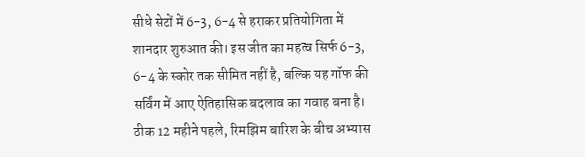सीधे सेटों में 6-3, 6-4 से हराकर प्रतियोगिता में शानदार शुरुआत की। इस जीत का महत्व सिर्फ 6-3, 6-4 के स्कोर तक सीमित नहीं है, बल्कि यह गॉफ की सर्विंग में आए ऐतिहासिक बदलाव का गवाह बना है। ठीक 12 महीने पहले, रिमझिम बारिश के बीच अभ्यास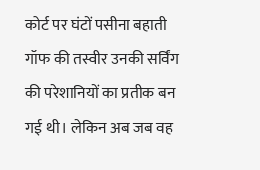कोर्ट पर घंटों पसीना बहाती गॉफ की तस्वीर उनकी सर्विंग की परेशानियों का प्रतीक बन गई थी। लेकिन अब जब वह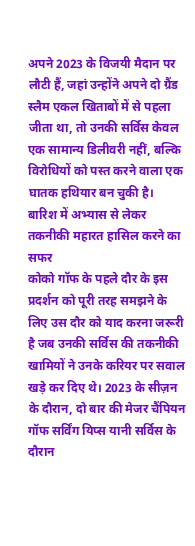अपने 2023 के विजयी मैदान पर लौटी हैं, जहां उन्होंने अपने दो ग्रैंड स्लैम एकल खिताबों में से पहला जीता था, तो उनकी सर्विस केवल एक सामान्य डिलीवरी नहीं, बल्कि विरोधियों को पस्त करने वाला एक घातक हथियार बन चुकी है।
बारिश में अभ्यास से लेकर तकनीकी महारत हासिल करने का सफर
कोको गॉफ के पहले दौर के इस प्रदर्शन को पूरी तरह समझने के लिए उस दौर को याद करना जरूरी है जब उनकी सर्विस की तकनीकी खामियों ने उनके करियर पर सवाल खड़े कर दिए थे। 2023 के सीज़न के दौरान, दो बार की मेजर चैंपियन गॉफ सर्विंग यिप्स यानी सर्विस के दौरान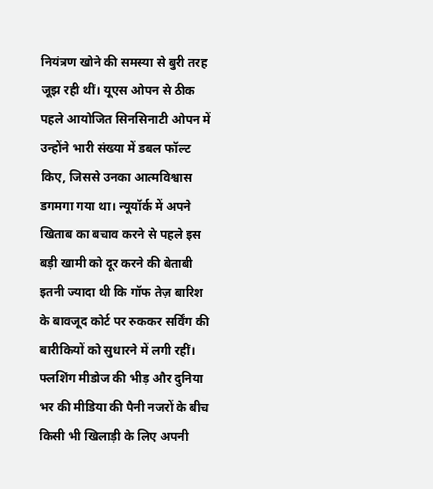नियंत्रण खोने की समस्या से बुरी तरह जूझ रही थीं। यूएस ओपन से ठीक पहले आयोजित सिनसिनाटी ओपन में उन्होंने भारी संख्या में डबल फॉल्ट किए, जिससे उनका आत्मविश्वास डगमगा गया था। न्यूयॉर्क में अपने खिताब का बचाव करने से पहले इस बड़ी खामी को दूर करने की बेताबी इतनी ज्यादा थी कि गॉफ तेज़ बारिश के बावजूद कोर्ट पर रुककर सर्विंग की बारीकियों को सुधारने में लगी रहीं। फ्लशिंग मीडोज की भीड़ और दुनिया भर की मीडिया की पैनी नजरों के बीच किसी भी खिलाड़ी के लिए अपनी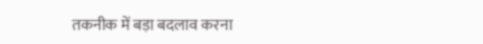तकनीक में बड़ा बदलाव करना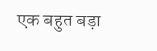एक बहुत बड़ा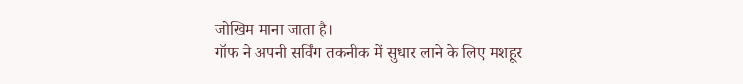जोखिम माना जाता है।
गॉफ ने अपनी सर्विंग तकनीक में सुधार लाने के लिए मशहूर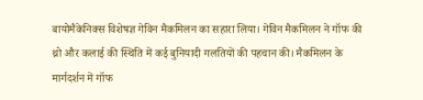बायोमैकेनिक्स विशेषज्ञ गेविन मैकमिलन का सहारा लिया। गेविन मैकमिलन ने गॉफ की थ्रो और कलाई की स्थिति में कई बुनियादी गलतियों की पहचान की। मैकमिलन के मार्गदर्शन में गॉफ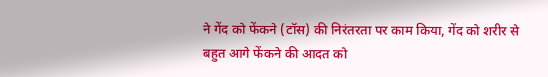ने गेंद को फेंकने (टॉस) की निरंतरता पर काम किया, गेंद को शरीर से बहुत आगे फेंकने की आदत को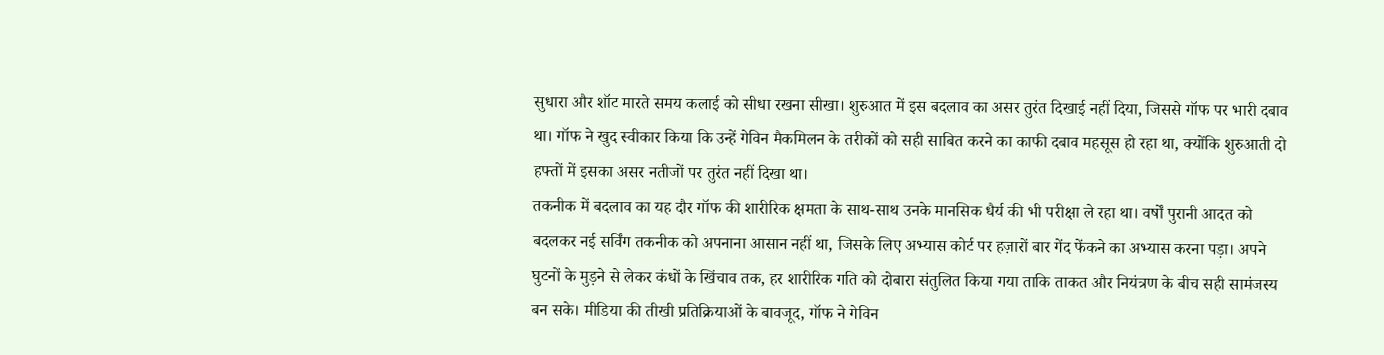सुधारा और शॉट मारते समय कलाई को सीधा रखना सीखा। शुरुआत में इस बदलाव का असर तुरंत दिखाई नहीं दिया, जिससे गॉफ पर भारी दबाव था। गॉफ ने खुद स्वीकार किया कि उन्हें गेविन मैकमिलन के तरीकों को सही साबित करने का काफी दबाव महसूस हो रहा था, क्योंकि शुरुआती दो हफ्तों में इसका असर नतीजों पर तुरंत नहीं दिखा था।
तकनीक में बदलाव का यह दौर गॉफ की शारीरिक क्षमता के साथ-साथ उनके मानसिक धैर्य की भी परीक्षा ले रहा था। वर्षों पुरानी आदत को बदलकर नई सर्विंग तकनीक को अपनाना आसान नहीं था, जिसके लिए अभ्यास कोर्ट पर हज़ारों बार गेंद फेंकने का अभ्यास करना पड़ा। अपने घुटनों के मुड़ने से लेकर कंधों के खिंचाव तक, हर शारीरिक गति को दोबारा संतुलित किया गया ताकि ताकत और नियंत्रण के बीच सही सामंजस्य बन सके। मीडिया की तीखी प्रतिक्रियाओं के बावजूद, गॉफ ने गेविन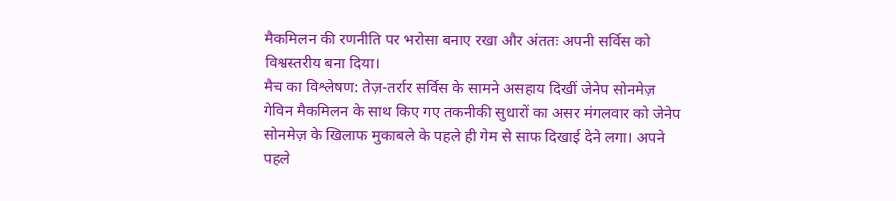मैकमिलन की रणनीति पर भरोसा बनाए रखा और अंततः अपनी सर्विस को विश्वस्तरीय बना दिया।
मैच का विश्लेषण: तेज़-तर्रार सर्विस के सामने असहाय दिखीं जेनेप सोनमेज़
गेविन मैकमिलन के साथ किए गए तकनीकी सुधारों का असर मंगलवार को जेनेप सोनमेज़ के खिलाफ मुकाबले के पहले ही गेम से साफ दिखाई देने लगा। अपने पहले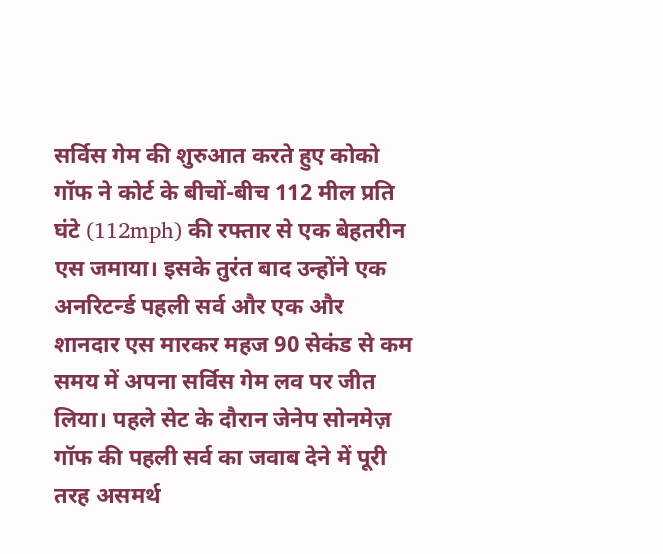सर्विस गेम की शुरुआत करते हुए कोको गॉफ ने कोर्ट के बीचों-बीच 112 मील प्रति घंटे (112mph) की रफ्तार से एक बेहतरीन एस जमाया। इसके तुरंत बाद उन्होंने एक अनरिटर्न्ड पहली सर्व और एक और शानदार एस मारकर महज 90 सेकंड से कम समय में अपना सर्विस गेम लव पर जीत लिया। पहले सेट के दौरान जेनेप सोनमेज़ गॉफ की पहली सर्व का जवाब देने में पूरी तरह असमर्थ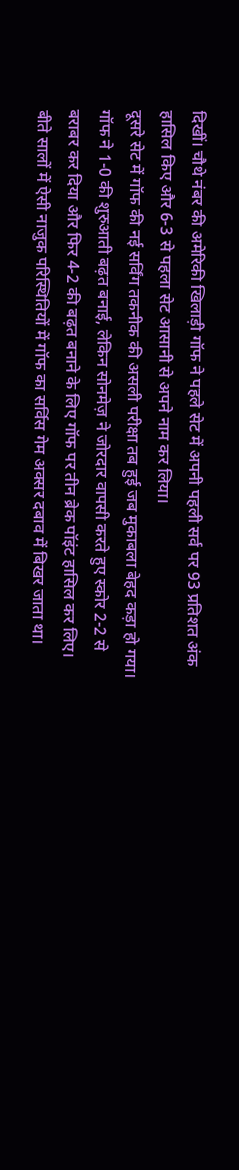दिखीं। चौथे नंबर की अमेरिकी खिलाड़ी गॉफ ने पहले सेट में अपनी पहली सर्व पर 93 प्रतिशत अंक हासिल किए और 6-3 से पहला सेट आसानी से अपने नाम कर लिया।
दूसरे सेट में गॉफ की नई सर्विंग तकनीक की असली परीक्षा तब हुई जब मुकाबला बेहद कड़ा हो गया। गॉफ ने 1-0 की शुरुआती बढ़त बनाई, लेकिन सोनमेज़ ने जोरदार वापसी करते हुए स्कोर 2-2 से बराबर कर दिया और फिर 4-2 की बढ़त बनाने के लिए गॉफ पर तीन ब्रेक पॉइंट हासिल कर लिए। बीते सालों में ऐसी नाजुक परिस्थितियों में गॉफ का सर्विस गेम अक्सर दबाव में बिखर जाता था।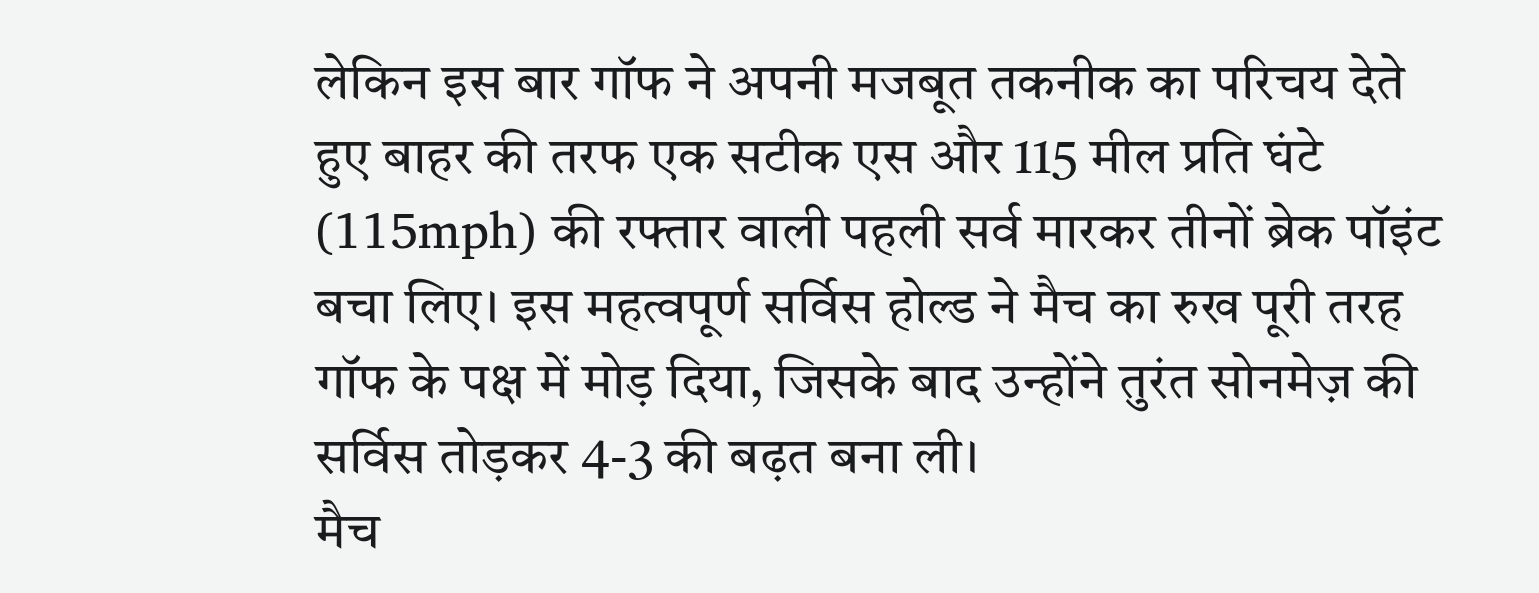लेकिन इस बार गॉफ ने अपनी मजबूत तकनीक का परिचय देते हुए बाहर की तरफ एक सटीक एस और 115 मील प्रति घंटे (115mph) की रफ्तार वाली पहली सर्व मारकर तीनों ब्रेक पॉइंट बचा लिए। इस महत्वपूर्ण सर्विस होल्ड ने मैच का रुख पूरी तरह गॉफ के पक्ष में मोड़ दिया, जिसके बाद उन्होंने तुरंत सोनमेज़ की सर्विस तोड़कर 4-3 की बढ़त बना ली।
मैच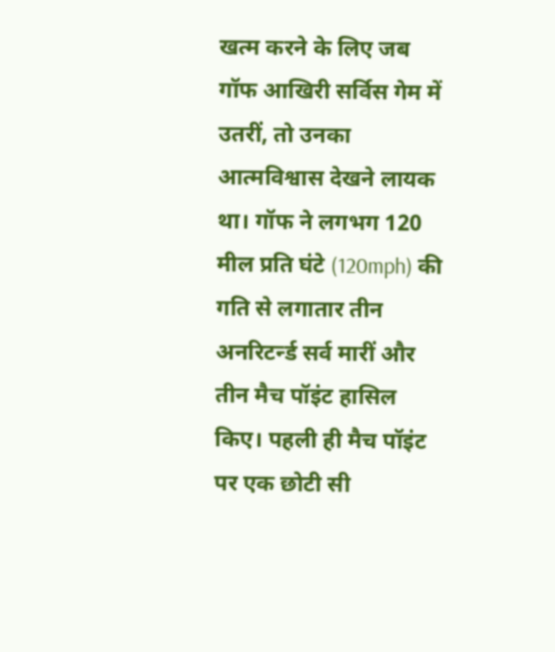खत्म करने के लिए जब गॉफ आखिरी सर्विस गेम में उतरीं, तो उनका आत्मविश्वास देखने लायक था। गॉफ ने लगभग 120 मील प्रति घंटे (120mph) की गति से लगातार तीन अनरिटर्न्ड सर्व मारीं और तीन मैच पॉइंट हासिल किए। पहली ही मैच पॉइंट पर एक छोटी सी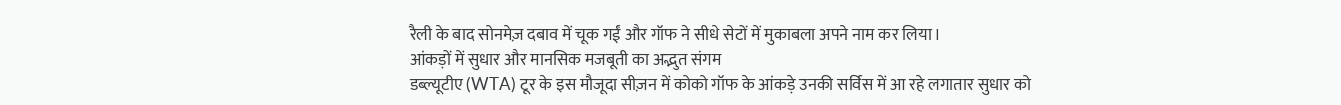रैली के बाद सोनमेज़ दबाव में चूक गईं और गॉफ ने सीधे सेटों में मुकाबला अपने नाम कर लिया।
आंकड़ों में सुधार और मानसिक मजबूती का अद्भुत संगम
डब्ल्यूटीए (WTA) टूर के इस मौजूदा सीज़न में कोको गॉफ के आंकड़े उनकी सर्विस में आ रहे लगातार सुधार को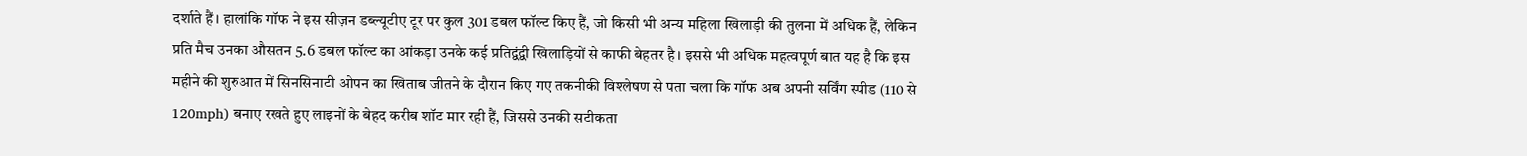दर्शाते हैं। हालांकि गॉफ ने इस सीज़न डब्ल्यूटीए टूर पर कुल 301 डबल फॉल्ट किए हैं, जो किसी भी अन्य महिला खिलाड़ी की तुलना में अधिक हैं, लेकिन प्रति मैच उनका औसतन 5.6 डबल फॉल्ट का आंकड़ा उनके कई प्रतिद्वंद्वी खिलाड़ियों से काफी बेहतर है। इससे भी अधिक महत्वपूर्ण बात यह है कि इस महीने की शुरुआत में सिनसिनाटी ओपन का खिताब जीतने के दौरान किए गए तकनीकी विश्लेषण से पता चला कि गॉफ अब अपनी सर्विंग स्पीड (110 से 120mph) बनाए रखते हुए लाइनों के बेहद करीब शॉट मार रही हैं, जिससे उनकी सटीकता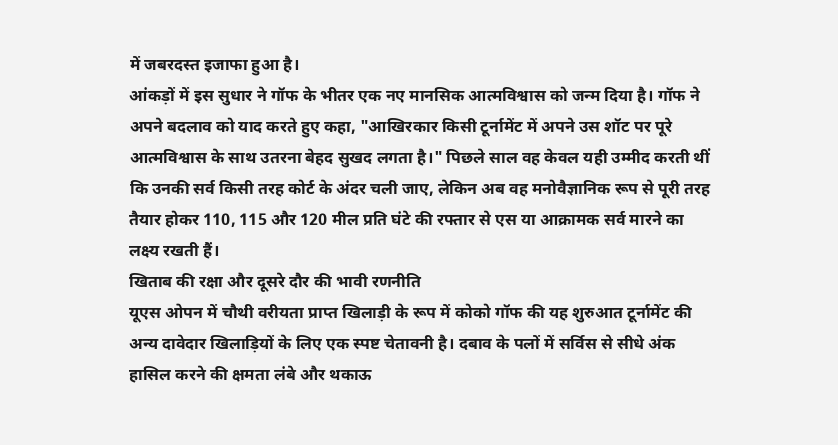में जबरदस्त इजाफा हुआ है।
आंकड़ों में इस सुधार ने गॉफ के भीतर एक नए मानसिक आत्मविश्वास को जन्म दिया है। गॉफ ने अपने बदलाव को याद करते हुए कहा, "आखिरकार किसी टूर्नामेंट में अपने उस शॉट पर पूरे आत्मविश्वास के साथ उतरना बेहद सुखद लगता है।" पिछले साल वह केवल यही उम्मीद करती थीं कि उनकी सर्व किसी तरह कोर्ट के अंदर चली जाए, लेकिन अब वह मनोवैज्ञानिक रूप से पूरी तरह तैयार होकर 110, 115 और 120 मील प्रति घंटे की रफ्तार से एस या आक्रामक सर्व मारने का लक्ष्य रखती हैं।
खिताब की रक्षा और दूसरे दौर की भावी रणनीति
यूएस ओपन में चौथी वरीयता प्राप्त खिलाड़ी के रूप में कोको गॉफ की यह शुरुआत टूर्नामेंट की अन्य दावेदार खिलाड़ियों के लिए एक स्पष्ट चेतावनी है। दबाव के पलों में सर्विस से सीधे अंक हासिल करने की क्षमता लंबे और थकाऊ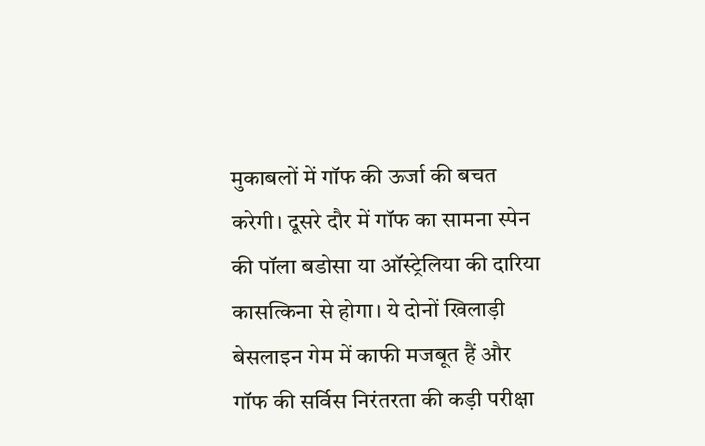मुकाबलों में गॉफ की ऊर्जा की बचत करेगी। दूसरे दौर में गॉफ का सामना स्पेन की पॉला बडोसा या ऑस्ट्रेलिया की दारिया कासत्किना से होगा। ये दोनों खिलाड़ी बेसलाइन गेम में काफी मजबूत हैं और गॉफ की सर्विस निरंतरता की कड़ी परीक्षा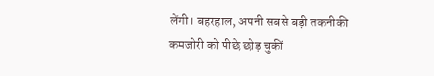लेंगी। बहरहाल, अपनी सबसे बड़ी तकनीकी कमजोरी को पीछे छोड़ चुकीं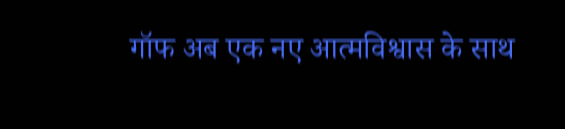गॉफ अब एक नए आत्मविश्वास के साथ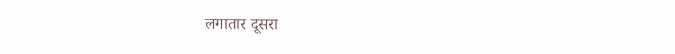लगातार दूसरा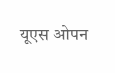यूएस ओपन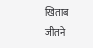खिताब जीतने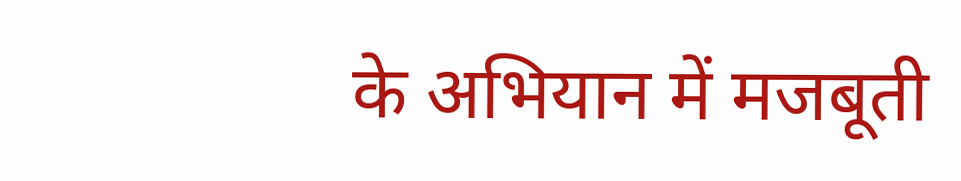के अभियान में मजबूती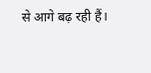से आगे बढ़ रही हैं।